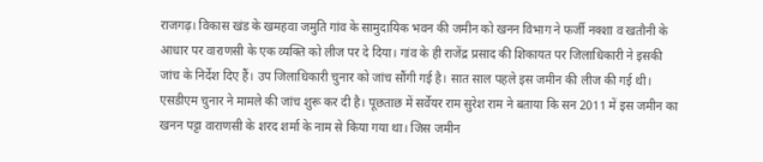राजगढ़। विकास खंड के खमहवा जमुति गांव के सामुदायिक भवन की जमीन को खनन विभाग ने फर्जी नक्शा व खतौनी के आधार पर वाराणसी के एक व्यक्ति को लीज पर दे दिया। गांव के ही राजेंद्र प्रसाद की शिकायत पर जिलाधिकारी ने इसकी जांच के निर्देश दिए हैं। उप जिलाधिकारी चुनार को जांच सौंगी गई है। सात साल पहले इस जमीन की लीज की गई थी।
एसडीएम चुनार ने मामले की जांच शुरू कर दी है। पूछताछ में सर्वेयर राम सुरेश राम ने बताया कि सन 2011 में इस जमीन का खनन पट्टा वाराणसी के शरद शर्मा के नाम से किया गया था। जिस जमीन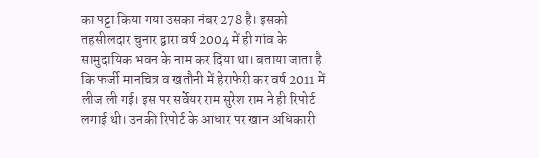का पट्टा किया गया उसका नंबर 278 है। इसको तहसीलदार चुनार द्वारा वर्ष 2004 में ही गांव के सामुदायिक भवन के नाम कर दिया था। बताया जाता है कि फर्जी मानचित्र व खतौनी में हेराफेरी कर वर्ष 2011 में लीज ली गई। इस पर सर्वेयर राम सुरेश राम ने ही रिपोर्ट लगाई थी। उनकी रिपोर्ट के आधार पर खान अधिकारी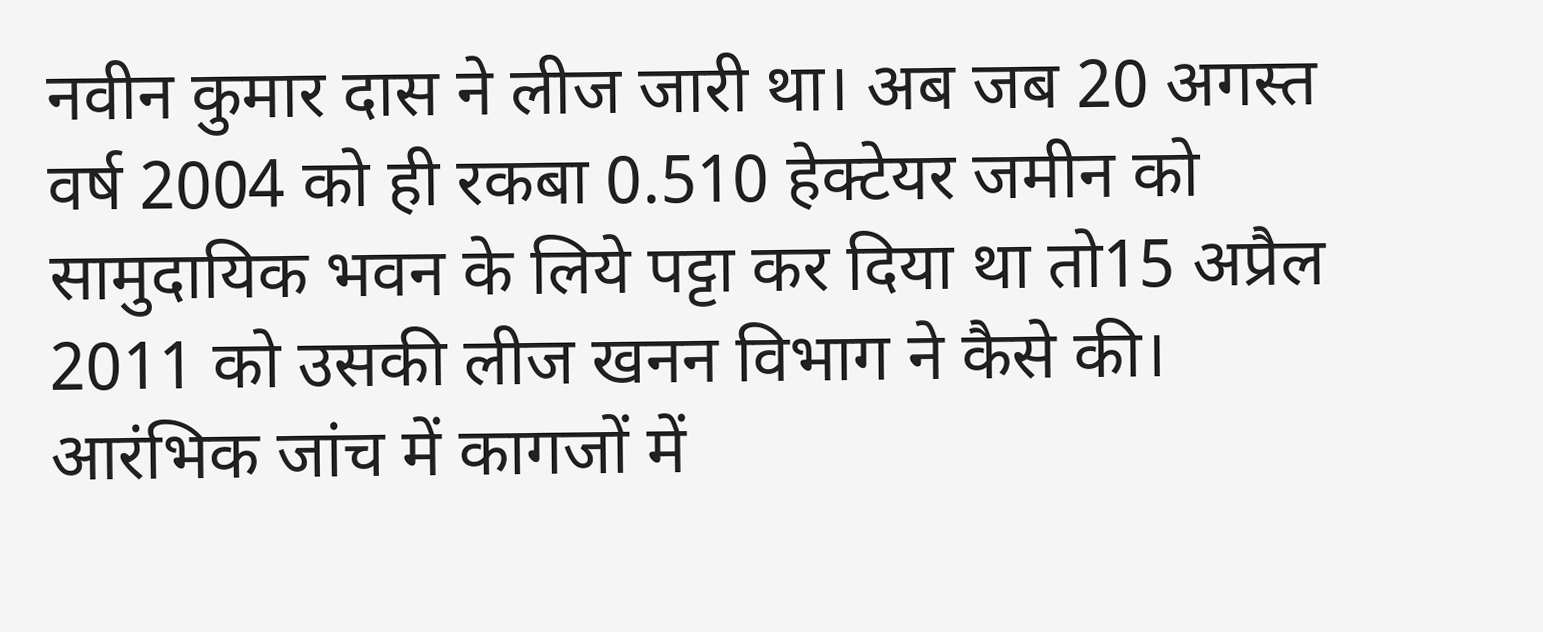नवीन कुमार दास ने लीज जारी था। अब जब 20 अगस्त वर्ष 2004 को ही रकबा 0.510 हेक्टेयर जमीन को सामुदायिक भवन के लिये पट्टा कर दिया था तो15 अप्रैल 2011 को उसकी लीज खनन विभाग ने कैसे की। आरंभिक जांच में कागजों में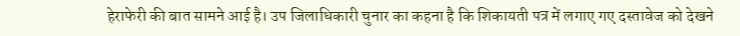हेराफेरी की बात सामने आई है। उप जिलाधिकारी चुनार का कहना है कि शिकायती पत्र में लगाए गए दस्तावेज को देखने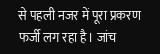से पहली नजर में पूरा प्रकरण फर्जी लग रहा है। जांच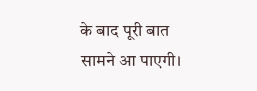के बाद पूरी बात सामने आ पाएगी।